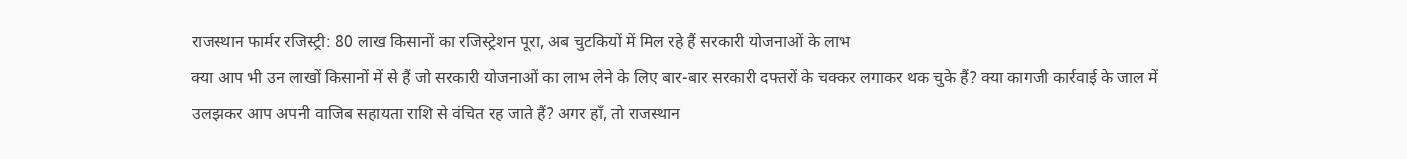राजस्थान फार्मर रजिस्ट्री: 80 लाख किसानों का रजिस्ट्रेशन पूरा, अब चुटकियों में मिल रहे हैं सरकारी योजनाओं के लाभ
क्या आप भी उन लाखों किसानों में से हैं जो सरकारी योजनाओं का लाभ लेने के लिए बार-बार सरकारी दफ्तरों के चक्कर लगाकर थक चुके हैं? क्या कागजी कार्रवाई के जाल में उलझकर आप अपनी वाजिब सहायता राशि से वंचित रह जाते हैं? अगर हाँ, तो राजस्थान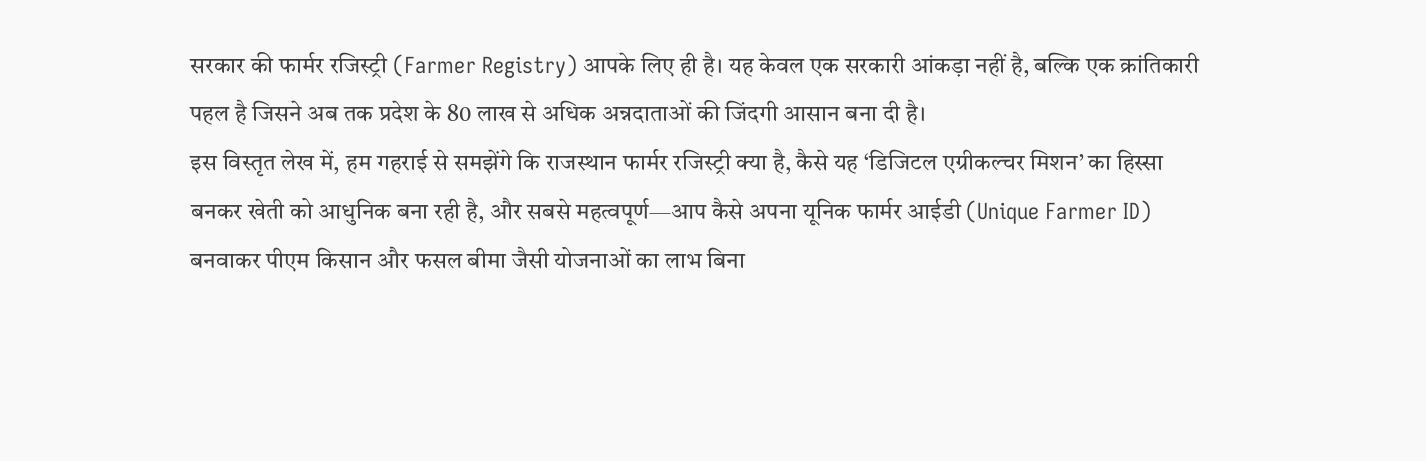सरकार की फार्मर रजिस्ट्री (Farmer Registry) आपके लिए ही है। यह केवल एक सरकारी आंकड़ा नहीं है, बल्कि एक क्रांतिकारी पहल है जिसने अब तक प्रदेश के 80 लाख से अधिक अन्नदाताओं की जिंदगी आसान बना दी है।
इस विस्तृत लेख में, हम गहराई से समझेंगे कि राजस्थान फार्मर रजिस्ट्री क्या है, कैसे यह ‘डिजिटल एग्रीकल्चर मिशन’ का हिस्सा बनकर खेती को आधुनिक बना रही है, और सबसे महत्वपूर्ण—आप कैसे अपना यूनिक फार्मर आईडी (Unique Farmer ID) बनवाकर पीएम किसान और फसल बीमा जैसी योजनाओं का लाभ बिना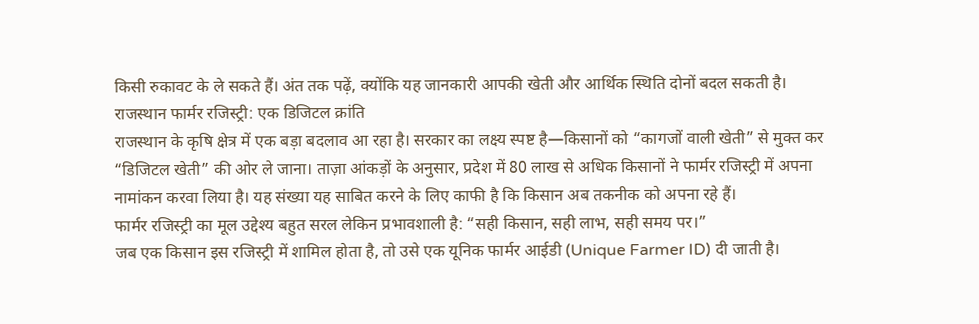किसी रुकावट के ले सकते हैं। अंत तक पढ़ें, क्योंकि यह जानकारी आपकी खेती और आर्थिक स्थिति दोनों बदल सकती है।
राजस्थान फार्मर रजिस्ट्री: एक डिजिटल क्रांति
राजस्थान के कृषि क्षेत्र में एक बड़ा बदलाव आ रहा है। सरकार का लक्ष्य स्पष्ट है—किसानों को “कागजों वाली खेती” से मुक्त कर “डिजिटल खेती” की ओर ले जाना। ताज़ा आंकड़ों के अनुसार, प्रदेश में 80 लाख से अधिक किसानों ने फार्मर रजिस्ट्री में अपना नामांकन करवा लिया है। यह संख्या यह साबित करने के लिए काफी है कि किसान अब तकनीक को अपना रहे हैं।
फार्मर रजिस्ट्री का मूल उद्देश्य बहुत सरल लेकिन प्रभावशाली है: “सही किसान, सही लाभ, सही समय पर।”
जब एक किसान इस रजिस्ट्री में शामिल होता है, तो उसे एक यूनिक फार्मर आईडी (Unique Farmer ID) दी जाती है।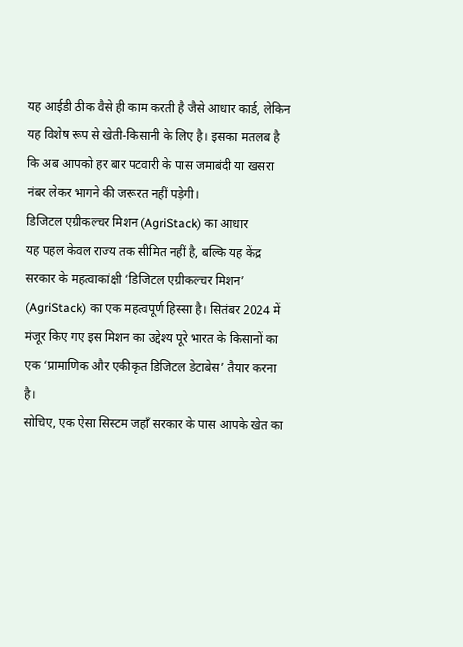यह आईडी ठीक वैसे ही काम करती है जैसे आधार कार्ड, लेकिन यह विशेष रूप से खेती-किसानी के लिए है। इसका मतलब है कि अब आपको हर बार पटवारी के पास जमाबंदी या खसरा नंबर लेकर भागने की जरूरत नहीं पड़ेगी।
डिजिटल एग्रीकल्चर मिशन (AgriStack) का आधार
यह पहल केवल राज्य तक सीमित नहीं है, बल्कि यह केंद्र सरकार के महत्वाकांक्षी ‘डिजिटल एग्रीकल्चर मिशन’ (AgriStack) का एक महत्वपूर्ण हिस्सा है। सितंबर 2024 में मंजूर किए गए इस मिशन का उद्देश्य पूरे भारत के किसानों का एक ‘प्रामाणिक और एकीकृत डिजिटल डेटाबेस’ तैयार करना है।
सोचिए, एक ऐसा सिस्टम जहाँ सरकार के पास आपके खेत का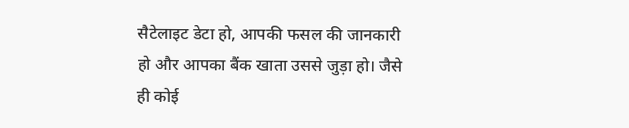सैटेलाइट डेटा हो, आपकी फसल की जानकारी हो और आपका बैंक खाता उससे जुड़ा हो। जैसे ही कोई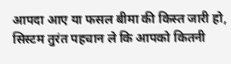आपदा आए या फसल बीमा की किस्त जारी हो, सिस्टम तुरंत पहचान ले कि आपको कितनी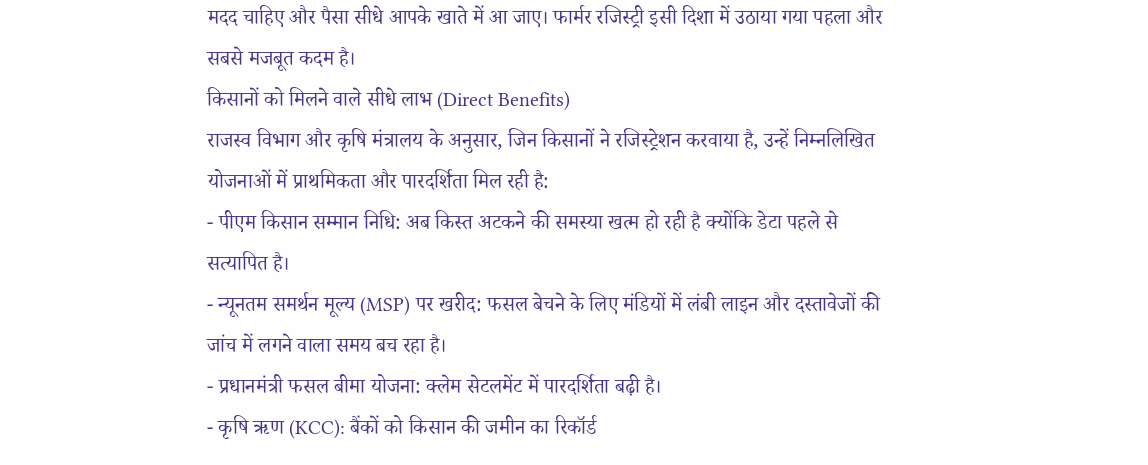मदद चाहिए और पैसा सीधे आपके खाते में आ जाए। फार्मर रजिस्ट्री इसी दिशा में उठाया गया पहला और सबसे मजबूत कदम है।
किसानों को मिलने वाले सीधे लाभ (Direct Benefits)
राजस्व विभाग और कृषि मंत्रालय के अनुसार, जिन किसानों ने रजिस्ट्रेशन करवाया है, उन्हें निम्नलिखित योजनाओं में प्राथमिकता और पारदर्शिता मिल रही है:
- पीएम किसान सम्मान निधि: अब किस्त अटकने की समस्या खत्म हो रही है क्योंकि डेटा पहले से सत्यापित है।
- न्यूनतम समर्थन मूल्य (MSP) पर खरीद: फसल बेचने के लिए मंडियों में लंबी लाइन और दस्तावेजों की जांच में लगने वाला समय बच रहा है।
- प्रधानमंत्री फसल बीमा योजना: क्लेम सेटलमेंट में पारदर्शिता बढ़ी है।
- कृषि ऋण (KCC): बैंकों को किसान की जमीन का रिकॉर्ड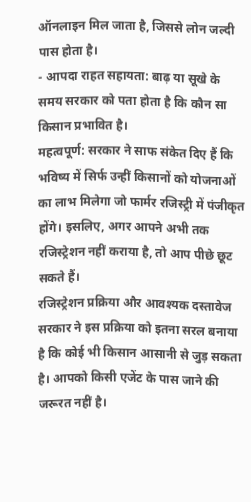ऑनलाइन मिल जाता है, जिससे लोन जल्दी पास होता है।
- आपदा राहत सहायता: बाढ़ या सूखे के समय सरकार को पता होता है कि कौन सा किसान प्रभावित है।
महत्वपूर्ण: सरकार ने साफ संकेत दिए हैं कि भविष्य में सिर्फ उन्हीं किसानों को योजनाओं का लाभ मिलेगा जो फार्मर रजिस्ट्री में पंजीकृत होंगे। इसलिए, अगर आपने अभी तक रजिस्ट्रेशन नहीं कराया है, तो आप पीछे छूट सकते हैं।
रजिस्ट्रेशन प्रक्रिया और आवश्यक दस्तावेज
सरकार ने इस प्रक्रिया को इतना सरल बनाया है कि कोई भी किसान आसानी से जुड़ सकता है। आपको किसी एजेंट के पास जाने की जरूरत नहीं है।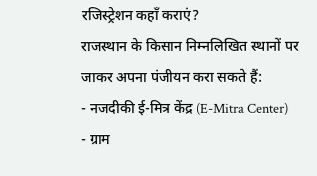रजिस्ट्रेशन कहाँ कराएं?
राजस्थान के किसान निम्नलिखित स्थानों पर जाकर अपना पंजीयन करा सकते हैं:
- नजदीकी ई-मित्र केंद्र (E-Mitra Center)
- ग्राम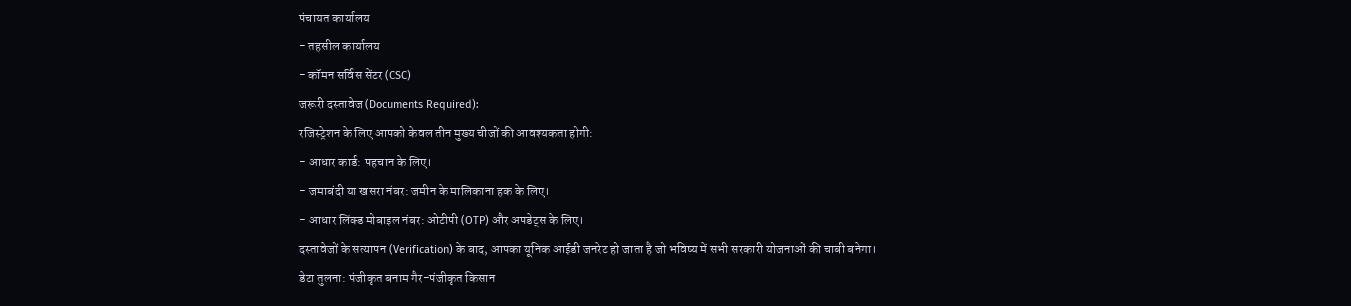पंचायत कार्यालय
- तहसील कार्यालय
- कॉमन सर्विस सेंटर (CSC)
जरूरी दस्तावेज (Documents Required):
रजिस्ट्रेशन के लिए आपको केवल तीन मुख्य चीजों की आवश्यकता होगी:
- आधार कार्ड: पहचान के लिए।
- जमाबंदी या खसरा नंबर: जमीन के मालिकाना हक के लिए।
- आधार लिंक्ड मोबाइल नंबर: ओटीपी (OTP) और अपडेट्स के लिए।
दस्तावेजों के सत्यापन (Verification) के बाद, आपका यूनिक आईडी जनरेट हो जाता है जो भविष्य में सभी सरकारी योजनाओं की चाबी बनेगा।
डेटा तुलना: पंजीकृत बनाम गैर-पंजीकृत किसान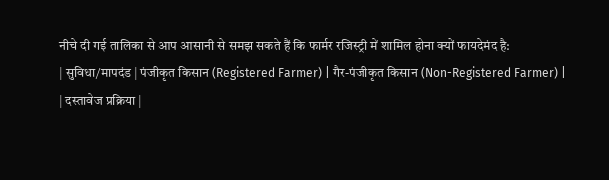नीचे दी गई तालिका से आप आसानी से समझ सकते हैं कि फार्मर रजिस्ट्री में शामिल होना क्यों फायदेमंद है:
| सुविधा/मापदंड | पंजीकृत किसान (Registered Farmer) | गैर-पंजीकृत किसान (Non-Registered Farmer) |
| दस्तावेज प्रक्रिया |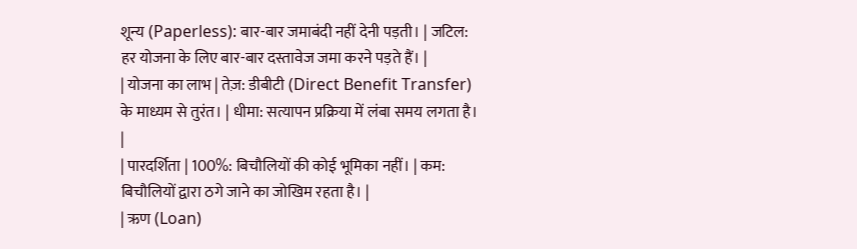शून्य (Paperless): बार-बार जमाबंदी नहीं देनी पड़ती। | जटिल: हर योजना के लिए बार-बार दस्तावेज जमा करने पड़ते हैं। |
| योजना का लाभ | तेज़: डीबीटी (Direct Benefit Transfer) के माध्यम से तुरंत। | धीमा: सत्यापन प्रक्रिया में लंबा समय लगता है। |
| पारदर्शिता | 100%: बिचौलियों की कोई भूमिका नहीं। | कम: बिचौलियों द्वारा ठगे जाने का जोखिम रहता है। |
| ऋण (Loan)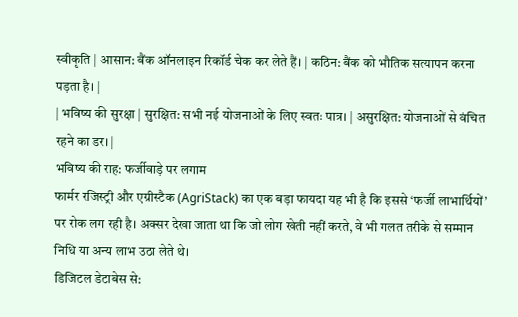स्वीकृति | आसान: बैंक ऑनलाइन रिकॉर्ड चेक कर लेते हैं। | कठिन: बैंक को भौतिक सत्यापन करना पड़ता है। |
| भविष्य की सुरक्षा | सुरक्षित: सभी नई योजनाओं के लिए स्वतः पात्र। | असुरक्षित: योजनाओं से वंचित रहने का डर। |
भविष्य की राह: फर्जीवाड़े पर लगाम
फार्मर रजिस्ट्री और एग्रीस्टैक (AgriStack) का एक बड़ा फायदा यह भी है कि इससे ‘फर्जी लाभार्थियों’ पर रोक लग रही है। अक्सर देखा जाता था कि जो लोग खेती नहीं करते, वे भी गलत तरीके से सम्मान निधि या अन्य लाभ उठा लेते थे।
डिजिटल डेटाबेस से: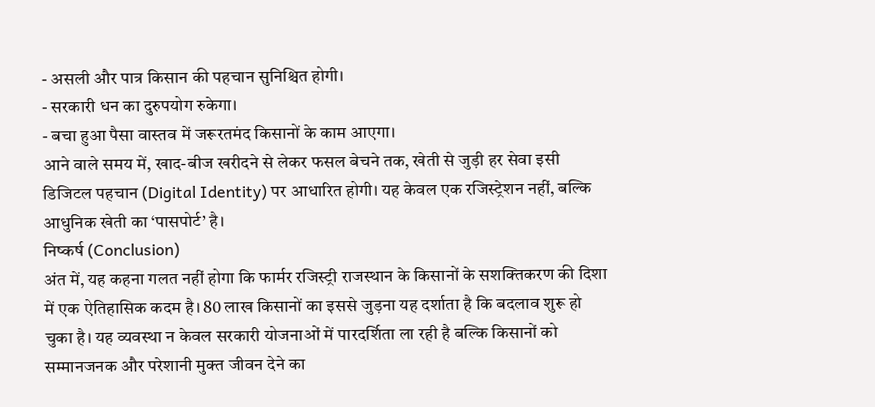- असली और पात्र किसान की पहचान सुनिश्चित होगी।
- सरकारी धन का दुरुपयोग रुकेगा।
- बचा हुआ पैसा वास्तव में जरूरतमंद किसानों के काम आएगा।
आने वाले समय में, खाद-बीज खरीदने से लेकर फसल बेचने तक, खेती से जुड़ी हर सेवा इसी डिजिटल पहचान (Digital Identity) पर आधारित होगी। यह केवल एक रजिस्ट्रेशन नहीं, बल्कि आधुनिक खेती का ‘पासपोर्ट’ है।
निष्कर्ष (Conclusion)
अंत में, यह कहना गलत नहीं होगा कि फार्मर रजिस्ट्री राजस्थान के किसानों के सशक्तिकरण की दिशा में एक ऐतिहासिक कदम है। 80 लाख किसानों का इससे जुड़ना यह दर्शाता है कि बदलाव शुरू हो चुका है। यह व्यवस्था न केवल सरकारी योजनाओं में पारदर्शिता ला रही है बल्कि किसानों को सम्मानजनक और परेशानी मुक्त जीवन देने का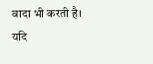वादा भी करती है।
यदि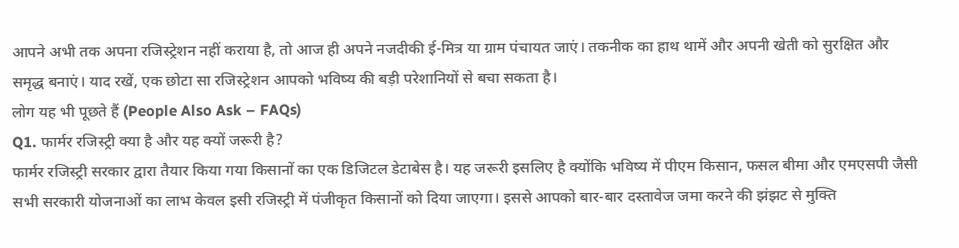आपने अभी तक अपना रजिस्ट्रेशन नहीं कराया है, तो आज ही अपने नजदीकी ई-मित्र या ग्राम पंचायत जाएं। तकनीक का हाथ थामें और अपनी खेती को सुरक्षित और समृद्ध बनाएं। याद रखें, एक छोटा सा रजिस्ट्रेशन आपको भविष्य की बड़ी परेशानियों से बचा सकता है।
लोग यह भी पूछते हैं (People Also Ask – FAQs)
Q1. फार्मर रजिस्ट्री क्या है और यह क्यों जरूरी है?
फार्मर रजिस्ट्री सरकार द्वारा तैयार किया गया किसानों का एक डिजिटल डेटाबेस है। यह जरूरी इसलिए है क्योंकि भविष्य में पीएम किसान, फसल बीमा और एमएसपी जैसी सभी सरकारी योजनाओं का लाभ केवल इसी रजिस्ट्री में पंजीकृत किसानों को दिया जाएगा। इससे आपको बार-बार दस्तावेज जमा करने की झंझट से मुक्ति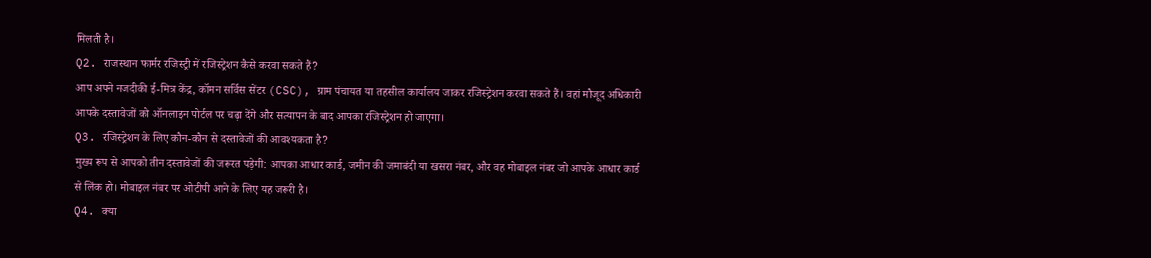मिलती है।
Q2. राजस्थान फार्मर रजिस्ट्री में रजिस्ट्रेशन कैसे करवा सकते हैं?
आप अपने नजदीकी ई-मित्र केंद्र, कॉमन सर्विस सेंटर (CSC), ग्राम पंचायत या तहसील कार्यालय जाकर रजिस्ट्रेशन करवा सकते हैं। वहां मौजूद अधिकारी आपके दस्तावेजों को ऑनलाइन पोर्टल पर चढ़ा देंगे और सत्यापन के बाद आपका रजिस्ट्रेशन हो जाएगा।
Q3. रजिस्ट्रेशन के लिए कौन-कौन से दस्तावेजों की आवश्यकता है?
मुख्य रूप से आपको तीन दस्तावेजों की जरूरत पड़ेगी: आपका आधार कार्ड, जमीन की जमाबंदी या खसरा नंबर, और वह मोबाइल नंबर जो आपके आधार कार्ड से लिंक हो। मोबाइल नंबर पर ओटीपी आने के लिए यह जरूरी है।
Q4. क्या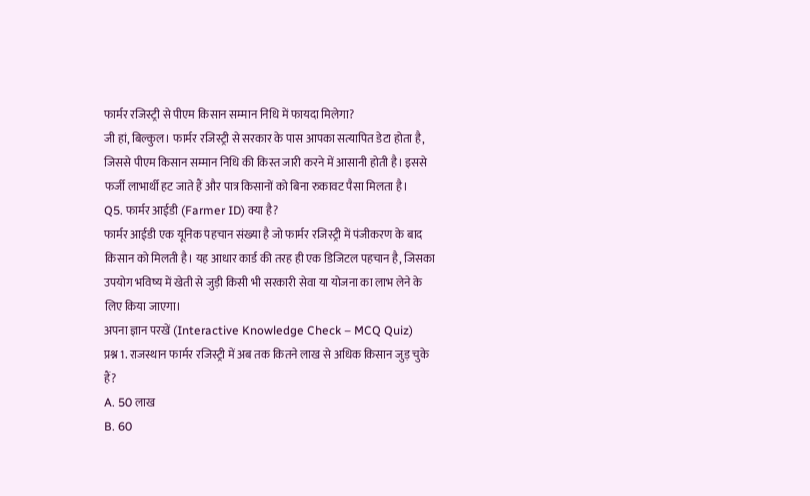फार्मर रजिस्ट्री से पीएम किसान सम्मान निधि में फायदा मिलेगा?
जी हां, बिल्कुल। फार्मर रजिस्ट्री से सरकार के पास आपका सत्यापित डेटा होता है, जिससे पीएम किसान सम्मान निधि की किस्त जारी करने में आसानी होती है। इससे फर्जी लाभार्थी हट जाते हैं और पात्र किसानों को बिना रुकावट पैसा मिलता है।
Q5. फार्मर आईडी (Farmer ID) क्या है?
फार्मर आईडी एक यूनिक पहचान संख्या है जो फार्मर रजिस्ट्री में पंजीकरण के बाद किसान को मिलती है। यह आधार कार्ड की तरह ही एक डिजिटल पहचान है, जिसका उपयोग भविष्य में खेती से जुड़ी किसी भी सरकारी सेवा या योजना का लाभ लेने के लिए किया जाएगा।
अपना ज्ञान परखें (Interactive Knowledge Check – MCQ Quiz)
प्रश्न 1. राजस्थान फार्मर रजिस्ट्री में अब तक कितने लाख से अधिक किसान जुड़ चुके हैं?
A. 50 लाख
B. 60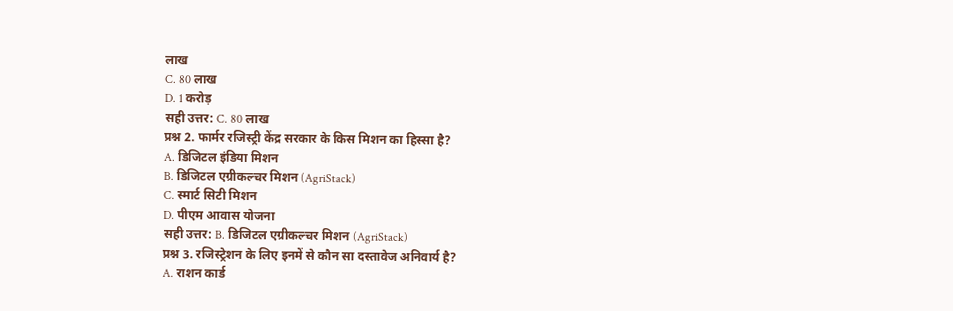लाख
C. 80 लाख
D. 1 करोड़
सही उत्तर: C. 80 लाख
प्रश्न 2. फार्मर रजिस्ट्री केंद्र सरकार के किस मिशन का हिस्सा है?
A. डिजिटल इंडिया मिशन
B. डिजिटल एग्रीकल्चर मिशन (AgriStack)
C. स्मार्ट सिटी मिशन
D. पीएम आवास योजना
सही उत्तर: B. डिजिटल एग्रीकल्चर मिशन (AgriStack)
प्रश्न 3. रजिस्ट्रेशन के लिए इनमें से कौन सा दस्तावेज अनिवार्य है?
A. राशन कार्ड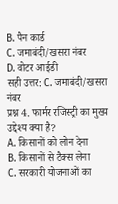B. पैन कार्ड
C. जमाबंदी/खसरा नंबर
D. वोटर आईडी
सही उत्तर: C. जमाबंदी/खसरा नंबर
प्रश्न 4. फार्मर रजिस्ट्री का मुख्य उद्देश्य क्या है?
A. किसानों को लोन देना
B. किसानों से टैक्स लेना
C. सरकारी योजनाओं का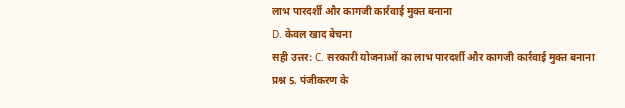लाभ पारदर्शी और कागजी कार्रवाई मुक्त बनाना
D. केवल खाद बेचना
सही उत्तर: C. सरकारी योजनाओं का लाभ पारदर्शी और कागजी कार्रवाई मुक्त बनाना
प्रश्न 5. पंजीकरण के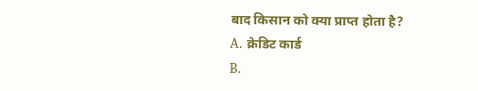बाद किसान को क्या प्राप्त होता है?
A. क्रेडिट कार्ड
B.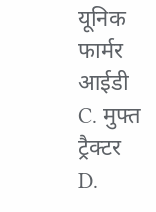यूनिक फार्मर आईडी
C. मुफ्त ट्रैक्टर
D.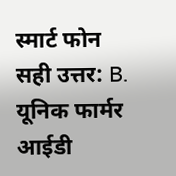स्मार्ट फोन
सही उत्तर: B. यूनिक फार्मर आईडी